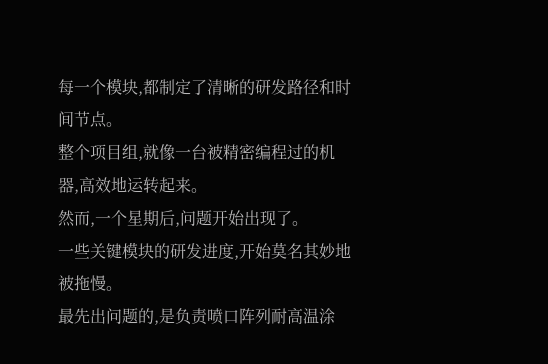每一个模块,都制定了清晰的研发路径和时间节点。
整个项目组,就像一台被精密编程过的机器,高效地运转起来。
然而,一个星期后,问题开始出现了。
一些关键模块的研发进度,开始莫名其妙地被拖慢。
最先出问题的,是负责喷口阵列耐高温涂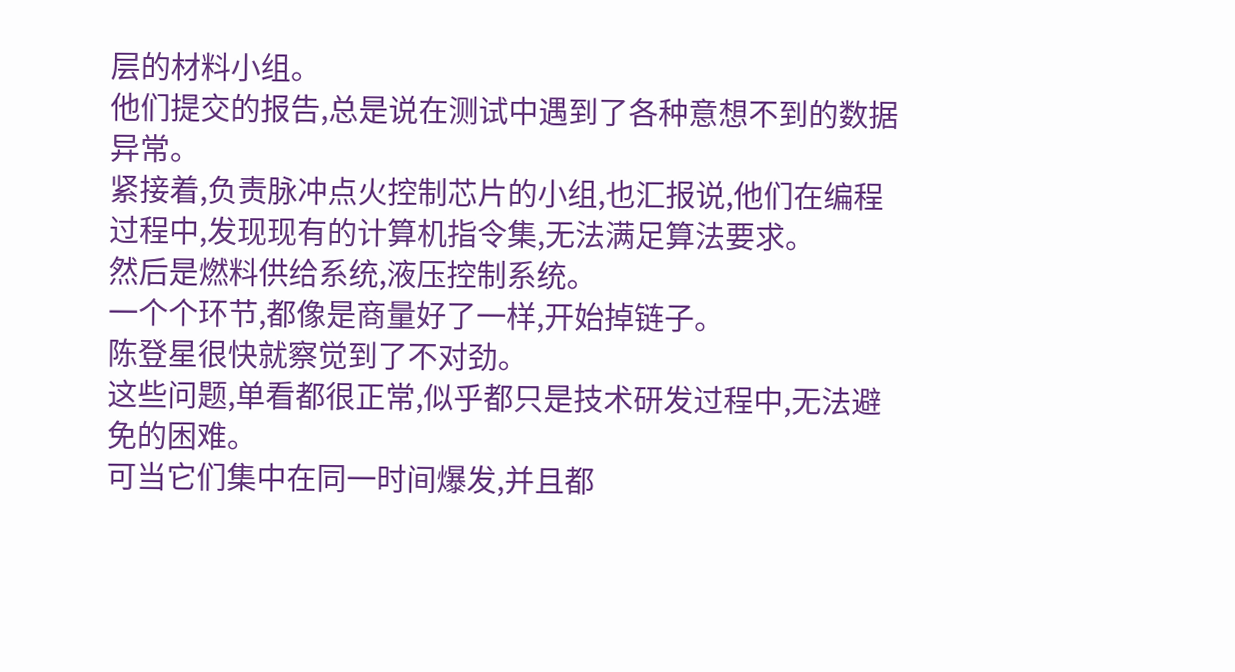层的材料小组。
他们提交的报告,总是说在测试中遇到了各种意想不到的数据异常。
紧接着,负责脉冲点火控制芯片的小组,也汇报说,他们在编程过程中,发现现有的计算机指令集,无法满足算法要求。
然后是燃料供给系统,液压控制系统。
一个个环节,都像是商量好了一样,开始掉链子。
陈登星很快就察觉到了不对劲。
这些问题,单看都很正常,似乎都只是技术研发过程中,无法避免的困难。
可当它们集中在同一时间爆发,并且都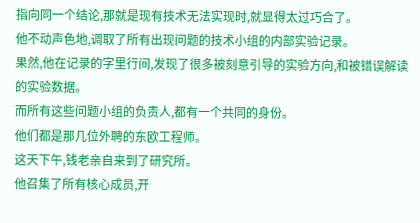指向同一个结论,那就是现有技术无法实现时,就显得太过巧合了。
他不动声色地,调取了所有出现问题的技术小组的内部实验记录。
果然,他在记录的字里行间,发现了很多被刻意引导的实验方向,和被错误解读的实验数据。
而所有这些问题小组的负责人,都有一个共同的身份。
他们都是那几位外聘的东欧工程师。
这天下午,钱老亲自来到了研究所。
他召集了所有核心成员,开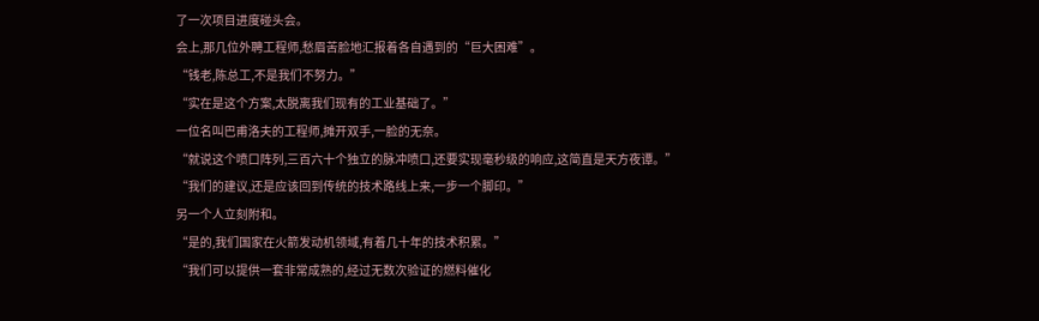了一次项目进度碰头会。
会上,那几位外聘工程师,愁眉苦脸地汇报着各自遇到的“巨大困难”。
“钱老,陈总工,不是我们不努力。”
“实在是这个方案,太脱离我们现有的工业基础了。”
一位名叫巴甫洛夫的工程师,摊开双手,一脸的无奈。
“就说这个喷口阵列,三百六十个独立的脉冲喷口,还要实现毫秒级的响应,这简直是天方夜谭。”
“我们的建议,还是应该回到传统的技术路线上来,一步一个脚印。”
另一个人立刻附和。
“是的,我们国家在火箭发动机领域,有着几十年的技术积累。”
“我们可以提供一套非常成熟的,经过无数次验证的燃料催化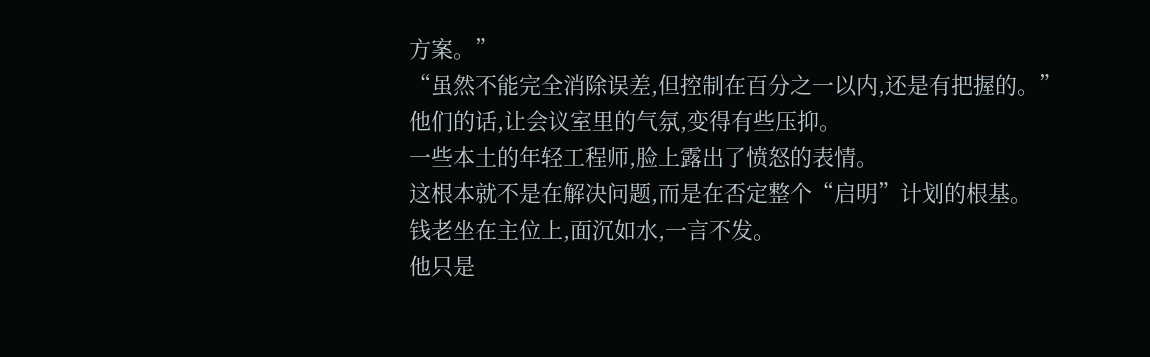方案。”
“虽然不能完全消除误差,但控制在百分之一以内,还是有把握的。”
他们的话,让会议室里的气氛,变得有些压抑。
一些本土的年轻工程师,脸上露出了愤怒的表情。
这根本就不是在解决问题,而是在否定整个“启明”计划的根基。
钱老坐在主位上,面沉如水,一言不发。
他只是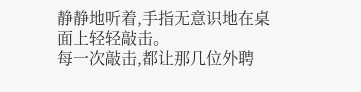静静地听着,手指无意识地在桌面上轻轻敲击。
每一次敲击,都让那几位外聘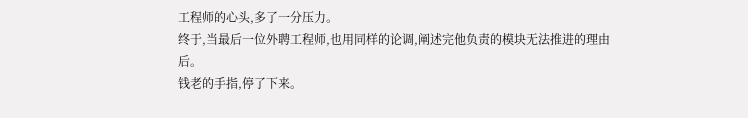工程师的心头,多了一分压力。
终于,当最后一位外聘工程师,也用同样的论调,阐述完他负责的模块无法推进的理由后。
钱老的手指,停了下来。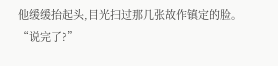他缓缓抬起头,目光扫过那几张故作镇定的脸。
“说完了?”